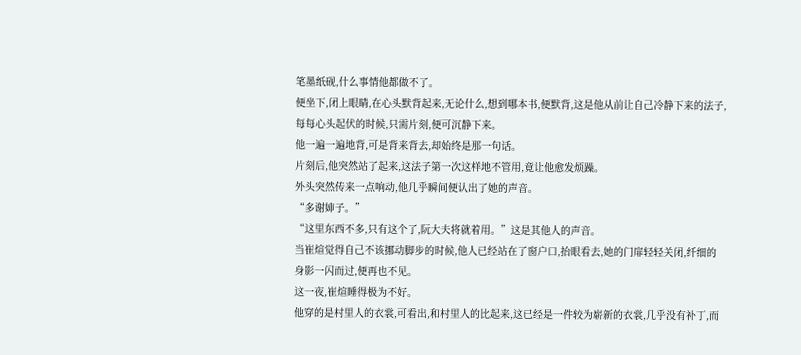笔墨纸砚,什么事情他都做不了。
便坐下,闭上眼睛,在心头默背起来,无论什么,想到哪本书,便默背,这是他从前让自己冷静下来的法子,每每心头起伏的时候,只需片刻,便可沉静下来。
他一遍一遍地背,可是背来背去,却始终是那一句话。
片刻后,他突然站了起来,这法子第一次这样地不管用,竟让他愈发烦躁。
外头突然传来一点响动,他几乎瞬间便认出了她的声音。
“多谢婶子。”
“这里东西不多,只有这个了,阮大夫将就着用。”这是其他人的声音。
当崔煊觉得自己不该挪动脚步的时候,他人已经站在了窗户口,抬眼看去,她的门扉轻轻关闭,纤细的身影一闪而过,便再也不见。
这一夜,崔煊睡得极为不好。
他穿的是村里人的衣裳,可看出,和村里人的比起来,这已经是一件较为崭新的衣裳,几乎没有补丁,而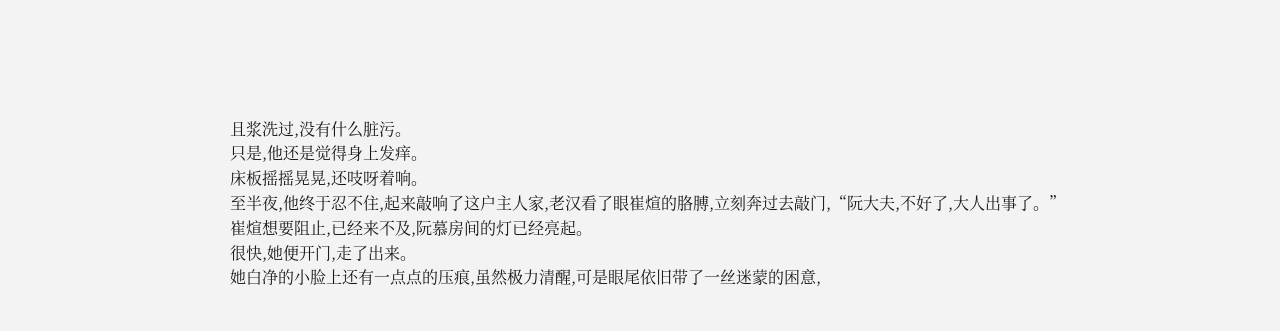且浆洗过,没有什么脏污。
只是,他还是觉得身上发痒。
床板摇摇晃晃,还吱呀着响。
至半夜,他终于忍不住,起来敲响了这户主人家,老汉看了眼崔煊的胳膊,立刻奔过去敲门,“阮大夫,不好了,大人出事了。”
崔煊想要阻止,已经来不及,阮慕房间的灯已经亮起。
很快,她便开门,走了出来。
她白净的小脸上还有一点点的压痕,虽然极力清醒,可是眼尾依旧带了一丝迷蒙的困意,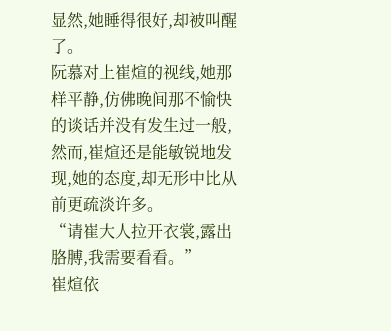显然,她睡得很好,却被叫醒了。
阮慕对上崔煊的视线,她那样平静,仿佛晚间那不愉快的谈话并没有发生过一般,然而,崔煊还是能敏锐地发现,她的态度,却无形中比从前更疏淡许多。
“请崔大人拉开衣裳,露出胳膊,我需要看看。”
崔煊依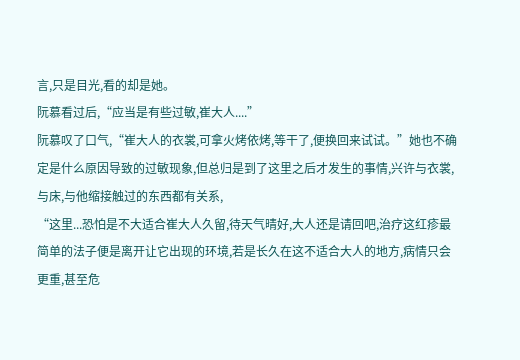言,只是目光,看的却是她。
阮慕看过后,“应当是有些过敏,崔大人....”
阮慕叹了口气,“崔大人的衣裳,可拿火烤依烤,等干了,便换回来试试。”她也不确定是什么原因导致的过敏现象,但总归是到了这里之后才发生的事情,兴许与衣裳,与床,与他缩接触过的东西都有关系,
“这里...恐怕是不大适合崔大人久留,待天气晴好,大人还是请回吧,治疗这红疹最简单的法子便是离开让它出现的环境,若是长久在这不适合大人的地方,病情只会更重,甚至危